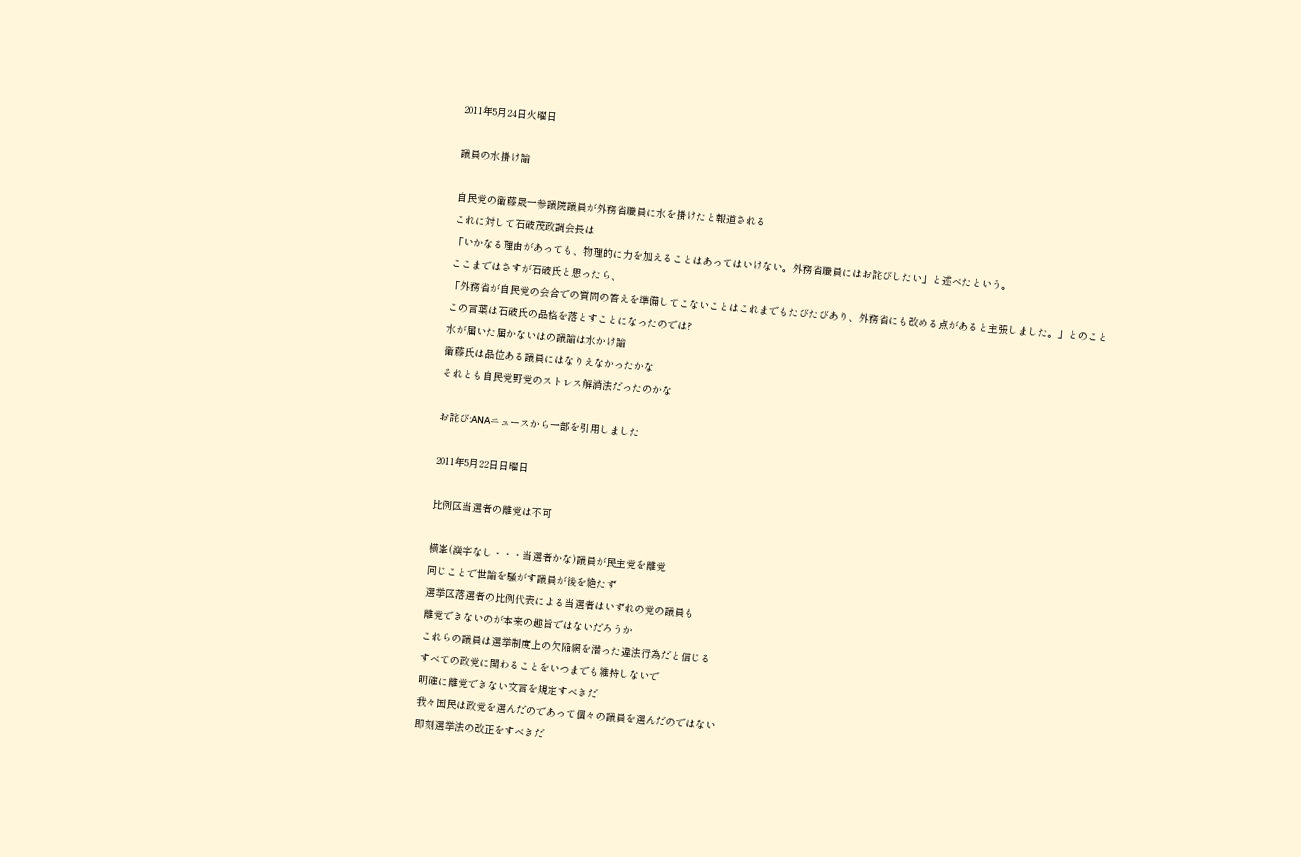2011年5月24日火曜日

議員の水掛け論

自民党の衛藤晟一参議院議員が外務省職員に水を掛けたと報道される
これに対して石破茂政調会長は
「いかなる理由があっても、物理的に力を加えることはあってはいけない。外務省職員にはお詫びしたい」と述べたという。
ここまではさすが石破氏と思ったら、
「外務省が自民党の会合での質問の答えを準備してこないことはこれまでもたびたびあり、外務省にも改める点があると主張しました。」とのこと
この言葉は石破氏の品格を落とすことになったのでは?
水が届いた届かないはの議論は水かけ論
衛藤氏は品位ある議員にはなりえなかったかな
それとも自民党野党のストレス解消法だったのかな

お詫び:ANAニュースから一部を引用しました

2011年5月22日日曜日

比例区当選者の離党は不可

横峯(漢字なし・・・当選者かな)議員が民主党を離党
同じことで世論を騒がす議員が後を絶たず
選挙区落選者の比例代表による当選者はいずれの党の議員も
離党できないのが本来の趣旨ではないだろうか
これらの議員は選挙制度上の欠陥網を潜った違法行為だと信じる
すべての政党に関わることをいつまでも維持しないで
明確に離党できない文言を規定すべきだ
我々国民は政党を選んだのであって個々の議員を選んだのではない
即刻選挙法の改正をすべきだ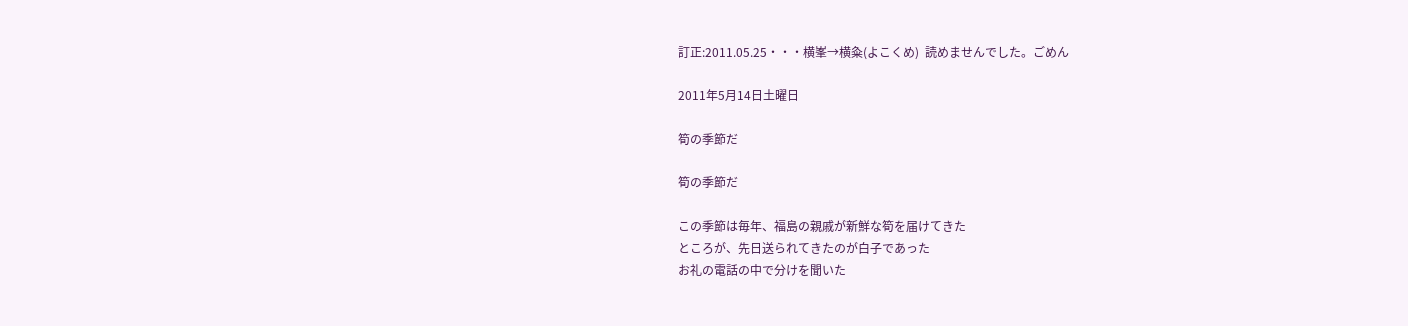訂正:2011.05.25・・・横峯→横粂(よこくめ)  読めませんでした。ごめん

2011年5月14日土曜日

筍の季節だ

筍の季節だ

この季節は毎年、福島の親戚が新鮮な筍を届けてきた
ところが、先日送られてきたのが白子であった
お礼の電話の中で分けを聞いた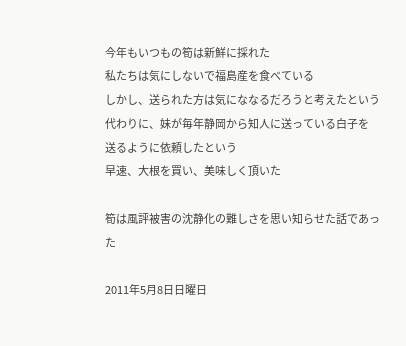今年もいつもの筍は新鮮に採れた
私たちは気にしないで福島産を食べている
しかし、送られた方は気にななるだろうと考えたという
代わりに、妹が毎年静岡から知人に送っている白子を
送るように依頼したという
早速、大根を買い、美味しく頂いた

筍は風評被害の沈静化の難しさを思い知らせた話であった

2011年5月8日日曜日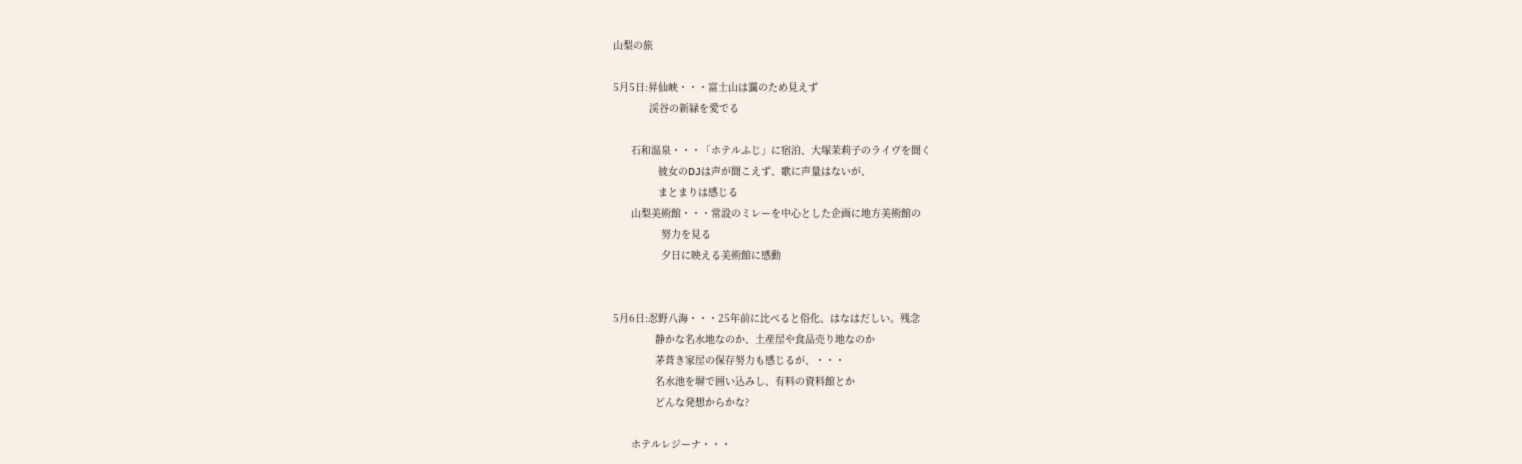山梨の旅

5月5日:昇仙峡・・・富士山は靄のため見えず
            渓谷の新緑を愛でる

      石和温泉・・・「ホテルふじ」に宿泊、大塚茉莉子のライヴを聞く
               彼女のDJは声が聞こえず、歌に声量はないが、
               まとまりは感じる
      山梨美術館・・・常設のミレーを中心とした企画に地方美術館の
                努力を見る
                夕日に映える美術館に感動


5月6日:忍野八海・・・25年前に比べると俗化、はなはだしい。残念
              静かな名水地なのか、土産屋や食品売り地なのか
              茅葺き家屋の保存努力も感じるが、・・・
              名水池を塀で囲い込みし、有料の資料館とか
              どんな発想からかな?

      ホテルレジーナ・・・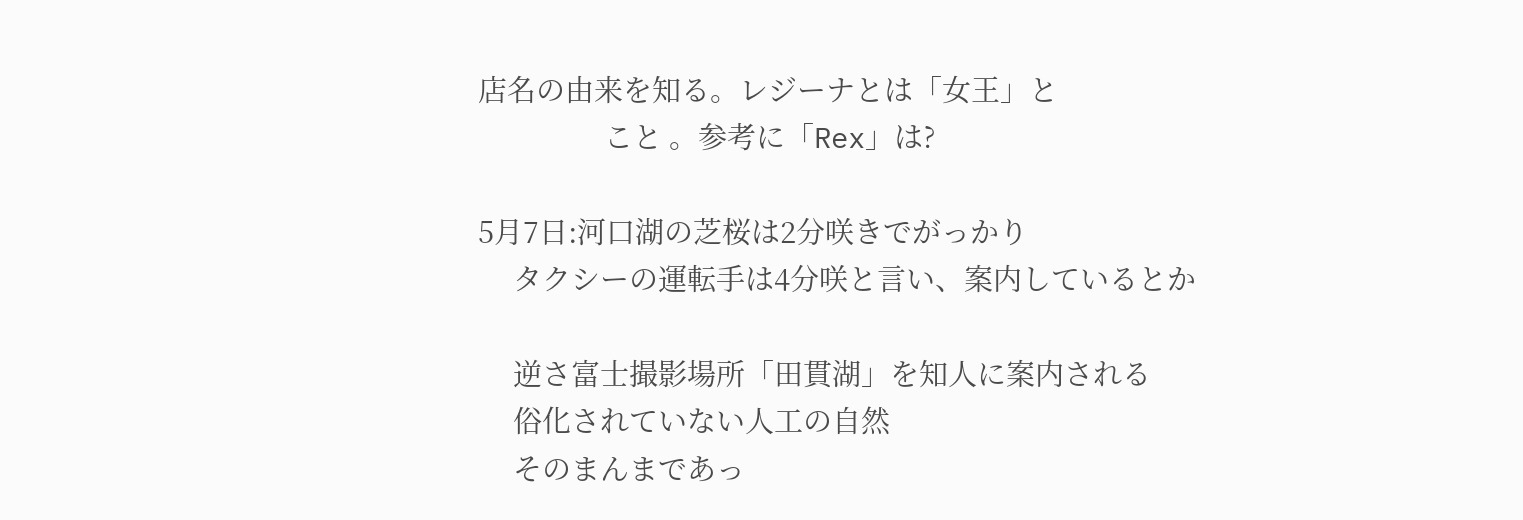店名の由来を知る。レジーナとは「女王」と
                  こと 。参考に「Rex」は?

5月7日:河口湖の芝桜は2分咲きでがっかり
     タクシーの運転手は4分咲と言い、案内しているとか

     逆さ富士撮影場所「田貫湖」を知人に案内される
     俗化されていない人工の自然
     そのまんまであっ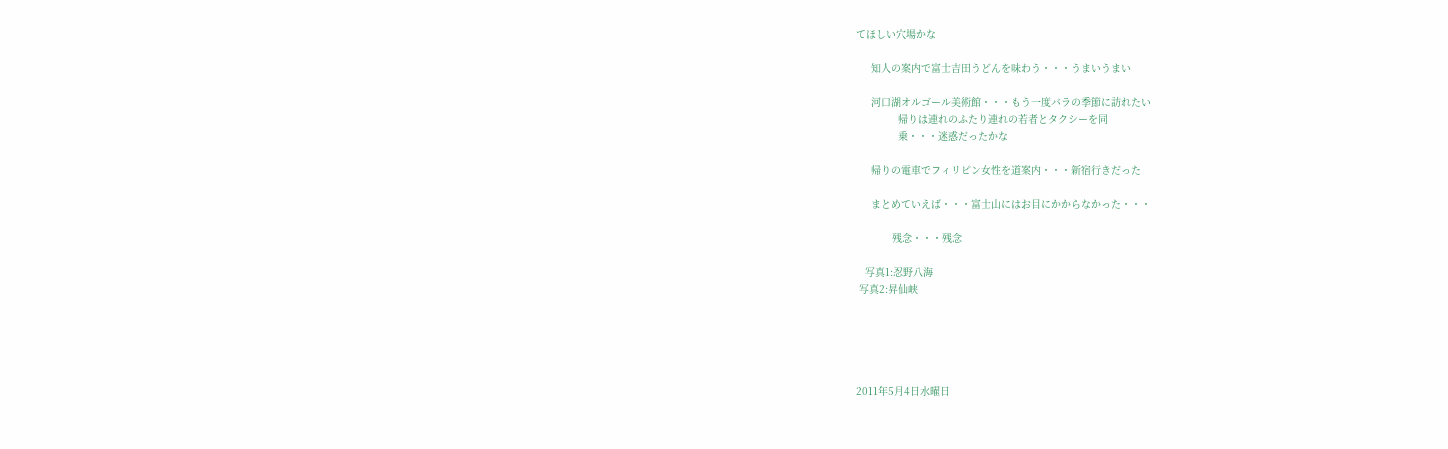てほしい穴場かな

     知人の案内で富士吉田うどんを味わう・・・うまいうまい

     河口湖オルゴール美術館・・・もう一度バラの季節に訪れたい
              帰りは連れのふたり連れの若者とタクシーを同
              乗・・・迷惑だったかな

     帰りの電車でフィリピン女性を道案内・・・新宿行きだった

     まとめていえば・・・富士山にはお目にかからなかった・・・

            残念・・・残念

   写真1:忍野八海
 写真2:昇仙峡





2011年5月4日水曜日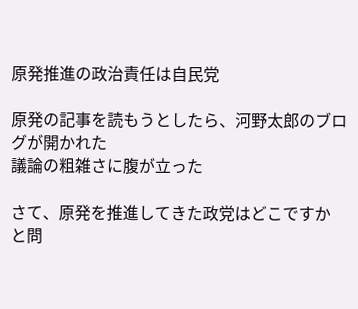原発推進の政治責任は自民党

原発の記事を読もうとしたら、河野太郎のブログが開かれた
議論の粗雑さに腹が立った

さて、原発を推進してきた政党はどこですか
と問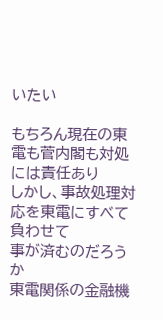いたい

もちろん現在の東電も菅内閣も対処には責任あり
しかし、事故処理対応を東電にすべて負わせて
事が済むのだろうか
東電関係の金融機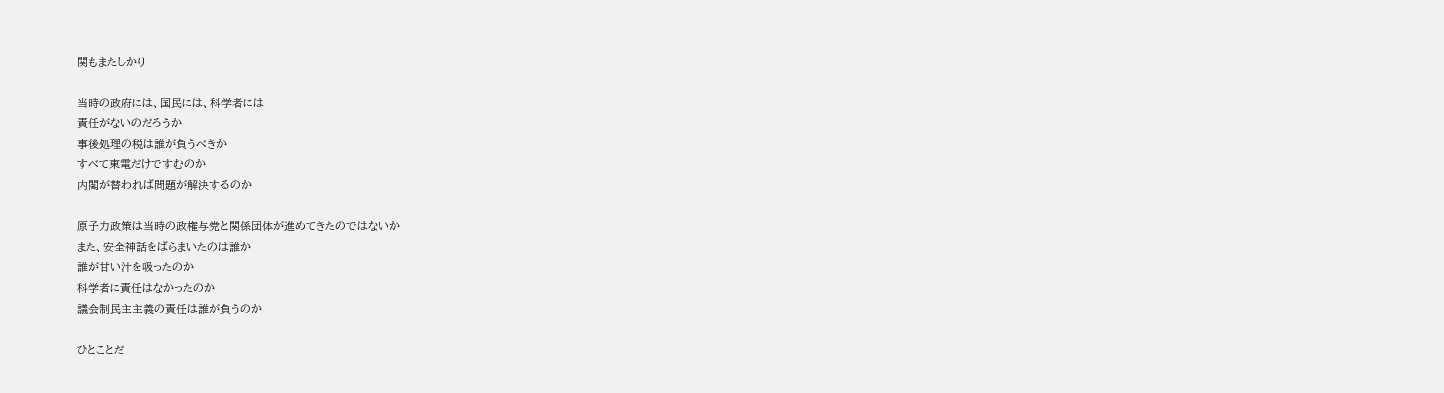関もまたしかり

当時の政府には、国民には、科学者には
責任がないのだろうか
事後処理の税は誰が負うべきか
すべて東電だけですむのか
内閣が替われば問題が解決するのか

原子力政策は当時の政権与党と関係団体が進めてきたのではないか
また、安全神話をばらまいたのは誰か
誰が甘い汁を吸ったのか
科学者に責任はなかったのか
議会制民主主義の責任は誰が負うのか

ひとことだ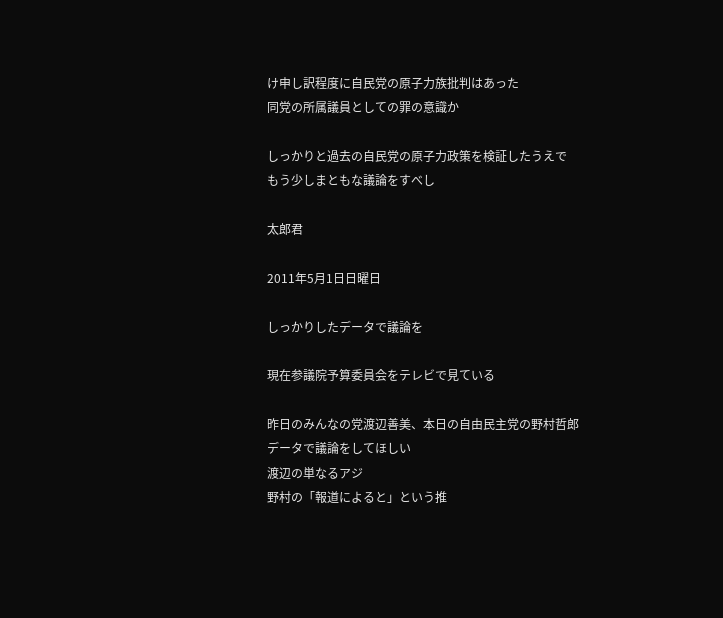け申し訳程度に自民党の原子力族批判はあった
同党の所属議員としての罪の意識か

しっかりと過去の自民党の原子力政策を検証したうえで
もう少しまともな議論をすべし

太郎君

2011年5月1日日曜日

しっかりしたデータで議論を

現在参議院予算委員会をテレビで見ている

昨日のみんなの党渡辺善美、本日の自由民主党の野村哲郎
データで議論をしてほしい
渡辺の単なるアジ
野村の「報道によると」という推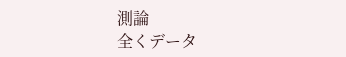測論
全くデータ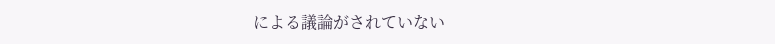による議論がされていない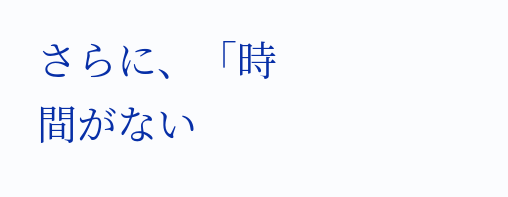さらに、「時間がない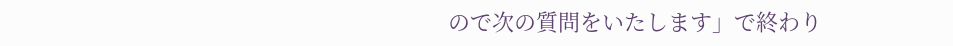ので次の質問をいたします」で終わり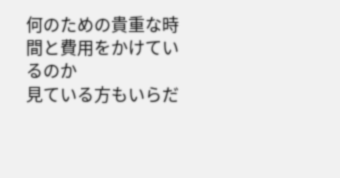何のための貴重な時間と費用をかけているのか
見ている方もいらだ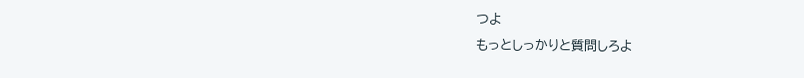つよ
もっとしっかりと質問しろよ